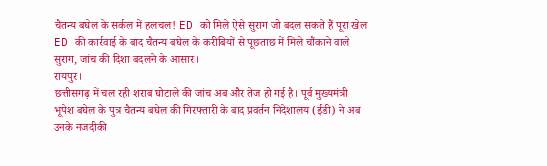चैतन्य बघेल के सर्कल में हलचल! ED को मिले ऐसे सुराग जो बदल सकते हैं पूरा खेल
ED की कार्रवाई के बाद चैतन्य बघेल के करीबियों से पूछताछ में मिले चौंकाने वाले सुराग, जांच की दिशा बदलने के आसार।
रायपुर।
छत्तीसगढ़ में चल रही शराब घोटाले की जांच अब और तेज हो गई है। पूर्व मुख्यमंत्री भूपेश बघेल के पुत्र चैतन्य बघेल की गिरफ्तारी के बाद प्रवर्तन निदेशालय (ईडी) ने अब उनके नजदीकी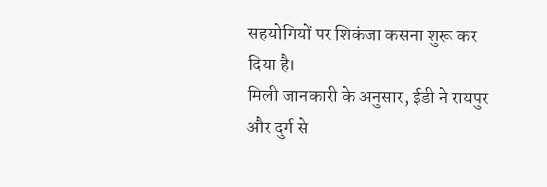सहयोगियों पर शिकंजा कसना शुरू कर दिया है।
मिली जानकारी के अनुसार, ईडी ने रायपुर और दुर्ग से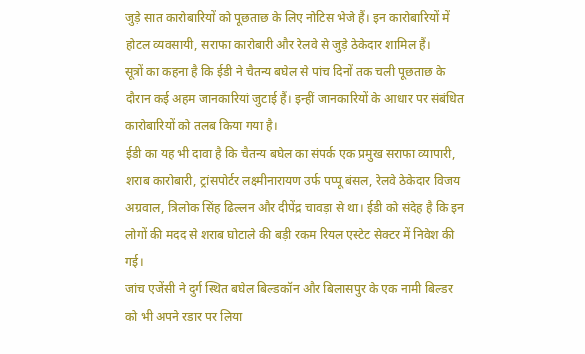जुड़े सात कारोबारियों को पूछताछ के लिए नोटिस भेजे हैं। इन कारोबारियों में होटल व्यवसायी, सराफा कारोबारी और रेलवे से जुड़े ठेकेदार शामिल हैं।
सूत्रों का कहना है कि ईडी ने चैतन्य बघेल से पांच दिनों तक चली पूछताछ के दौरान कई अहम जानकारियां जुटाई हैं। इन्हीं जानकारियों के आधार पर संबंधित कारोबारियों को तलब किया गया है।
ईडी का यह भी दावा है कि चैतन्य बघेल का संपर्क एक प्रमुख सराफा व्यापारी, शराब कारोबारी, ट्रांसपोर्टर लक्ष्मीनारायण उर्फ पप्पू बंसल, रेलवे ठेकेदार विजय अग्रवाल, त्रिलोक सिंह ढिल्लन और दीपेंद्र चावड़ा से था। ईडी को संदेह है कि इन लोगों की मदद से शराब घोटाले की बड़ी रकम रियल एस्टेट सेक्टर में निवेश की गई।
जांच एजेंसी ने दुर्ग स्थित बघेल बिल्डकॉन और बिलासपुर के एक नामी बिल्डर को भी अपने रडार पर लिया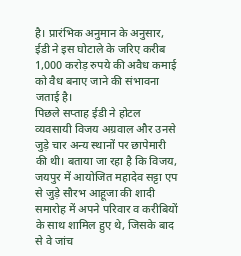है। प्रारंभिक अनुमान के अनुसार, ईडी ने इस घोटाले के जरिए करीब 1,000 करोड़ रुपये की अवैध कमाई को वैध बनाए जाने की संभावना जताई है।
पिछले सप्ताह ईडी ने होटल व्यवसायी विजय अग्रवाल और उनसे जुड़े चार अन्य स्थानों पर छापेमारी की थी। बताया जा रहा है कि विजय, जयपुर में आयोजित महादेव सट्टा एप से जुड़े सौरभ आहूजा की शादी समारोह में अपने परिवार व करीबियों के साथ शामिल हुए थे, जिसके बाद से वे जांच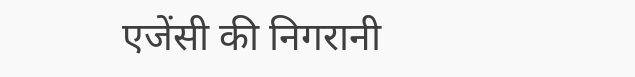एजेंसी की निगरानी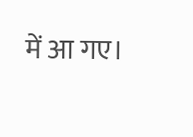में आ गए।